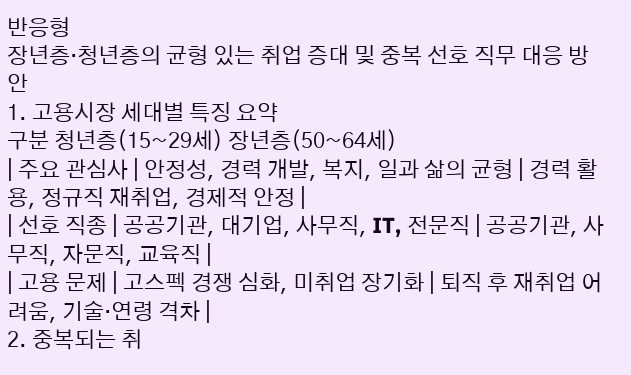반응형
장년층·청년층의 균형 있는 취업 증대 및 중복 선호 직무 대응 방안
1. 고용시장 세대별 특징 요약
구분 청년층(15~29세) 장년층(50~64세)
| 주요 관심사 | 안정성, 경력 개발, 복지, 일과 삶의 균형 | 경력 활용, 정규직 재취업, 경제적 안정 |
| 선호 직종 | 공공기관, 대기업, 사무직, IT, 전문직 | 공공기관, 사무직, 자문직, 교육직 |
| 고용 문제 | 고스펙 경쟁 심화, 미취업 장기화 | 퇴직 후 재취업 어려움, 기술·연령 격차 |
2. 중복되는 취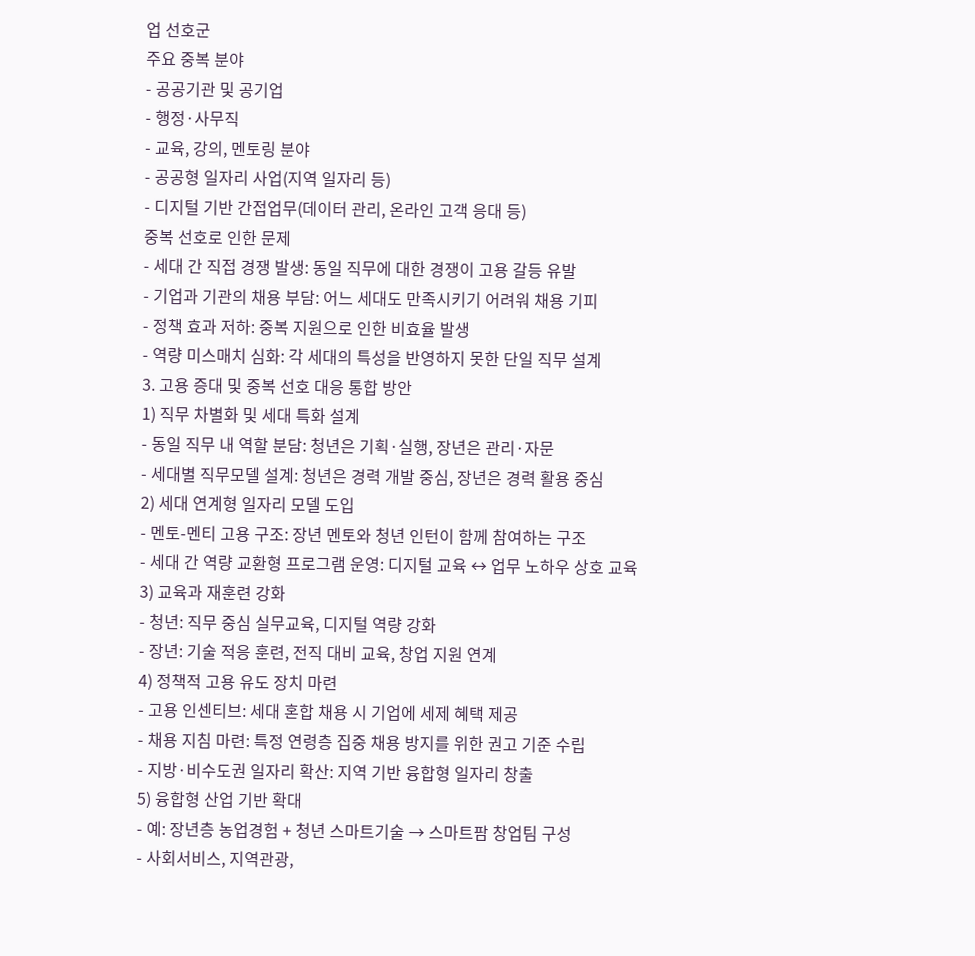업 선호군
주요 중복 분야
- 공공기관 및 공기업
- 행정·사무직
- 교육, 강의, 멘토링 분야
- 공공형 일자리 사업(지역 일자리 등)
- 디지털 기반 간접업무(데이터 관리, 온라인 고객 응대 등)
중복 선호로 인한 문제
- 세대 간 직접 경쟁 발생: 동일 직무에 대한 경쟁이 고용 갈등 유발
- 기업과 기관의 채용 부담: 어느 세대도 만족시키기 어려워 채용 기피
- 정책 효과 저하: 중복 지원으로 인한 비효율 발생
- 역량 미스매치 심화: 각 세대의 특성을 반영하지 못한 단일 직무 설계
3. 고용 증대 및 중복 선호 대응 통합 방안
1) 직무 차별화 및 세대 특화 설계
- 동일 직무 내 역할 분담: 청년은 기획·실행, 장년은 관리·자문
- 세대별 직무모델 설계: 청년은 경력 개발 중심, 장년은 경력 활용 중심
2) 세대 연계형 일자리 모델 도입
- 멘토-멘티 고용 구조: 장년 멘토와 청년 인턴이 함께 참여하는 구조
- 세대 간 역량 교환형 프로그램 운영: 디지털 교육 ↔ 업무 노하우 상호 교육
3) 교육과 재훈련 강화
- 청년: 직무 중심 실무교육, 디지털 역량 강화
- 장년: 기술 적응 훈련, 전직 대비 교육, 창업 지원 연계
4) 정책적 고용 유도 장치 마련
- 고용 인센티브: 세대 혼합 채용 시 기업에 세제 혜택 제공
- 채용 지침 마련: 특정 연령층 집중 채용 방지를 위한 권고 기준 수립
- 지방·비수도권 일자리 확산: 지역 기반 융합형 일자리 창출
5) 융합형 산업 기반 확대
- 예: 장년층 농업경험 + 청년 스마트기술 → 스마트팜 창업팀 구성
- 사회서비스, 지역관광,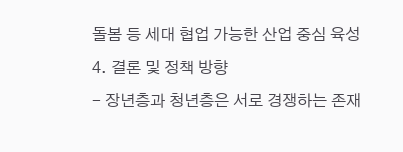돌봄 등 세대 협업 가능한 산업 중심 육성
4. 결론 및 정책 방향
- 장년층과 청년층은 서로 경쟁하는 존재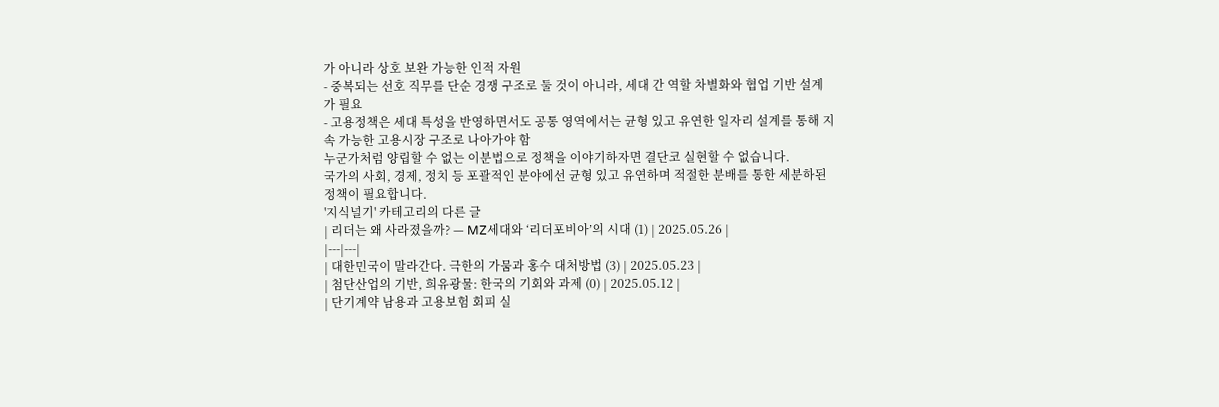가 아니라 상호 보완 가능한 인적 자원
- 중복되는 선호 직무를 단순 경쟁 구조로 둘 것이 아니라, 세대 간 역할 차별화와 협업 기반 설계가 필요
- 고용정책은 세대 특성을 반영하면서도 공통 영역에서는 균형 있고 유연한 일자리 설계를 통해 지속 가능한 고용시장 구조로 나아가야 함
누군가처럼 양립할 수 없는 이분법으로 정책을 이야기하자면 결단코 실현할 수 없습니다.
국가의 사회, 경제, 정치 등 포괄적인 분야에선 균형 있고 유연하며 적절한 분배를 통한 세분하된 정책이 필요합니다.
'지식널기' 카테고리의 다른 글
| 리더는 왜 사라졌을까? — MZ세대와 ‘리더포비아’의 시대 (1) | 2025.05.26 |
|---|---|
| 대한민국이 말라간다. 극한의 가뭄과 홍수 대처방법 (3) | 2025.05.23 |
| 첨단산업의 기반, 희유광물: 한국의 기회와 과제 (0) | 2025.05.12 |
| 단기계약 남용과 고용보험 회피 실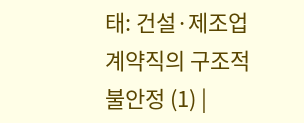태: 건설·제조업 계약직의 구조적 불안정 (1) |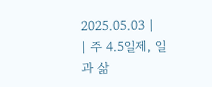2025.05.03 |
| 주 4.5일제, 일과 삶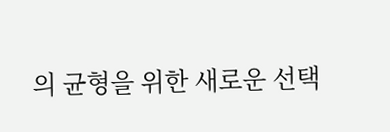의 균형을 위한 새로운 선택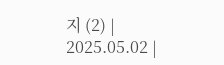지 (2) | 2025.05.02 |